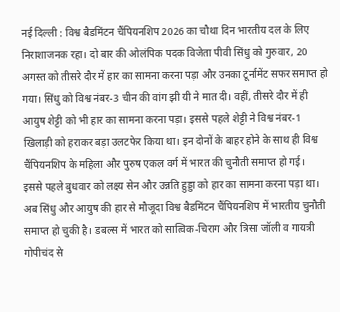नई दिल्ली : विश्व बैडमिंटन चैंपियनशिप 2026 का चौथा दिन भारतीय दल के लिए निराशाजनक रहा। दो बार की ओलंपिक पदक विजेता पीवी सिंधु को गुरुवार, 20 अगस्त को तीसरे दौर में हार का सामना करना पड़ा और उनका टूर्नामेंट सफर समाप्त हो गया। सिंधु को विश्व नंबर-3 चीन की वांग झी यी ने मात दी। वहीं, तीसरे दौर में ही आयुष शेट्टी को भी हार का सामना करना पड़ा। इससे पहले शेट्टी ने विश्व नंबर-1 खिलाड़ी को हराकर बड़ा उलटफेर किया था। इन दोनों के बाहर होने के साथ ही विश्व चैंपियनशिप के महिला और पुरुष एकल वर्ग में भारत की चुनौती समाप्त हो गई।
इससे पहले बुधवार को लक्ष्य सेन और उन्नति हुड्डा को हार का सामना करना पड़ा था। अब सिंधु और आयुष की हार से मौजूदा विश्व बैडमिंटन चैंपियनशिप में भारतीय चुनौती समाप्त हो चुकी है। डबल्स में भारत को सात्विक-चिराग और त्रिसा जॉली व गायत्री गोपीचंद से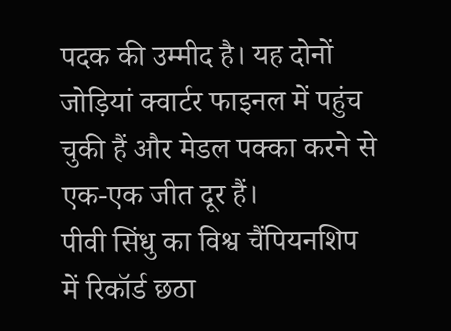पदक की उम्मीद है। यह दोनों जोड़ियां क्वार्टर फाइनल में पहुंच चुकी हैं और मेडल पक्का करने से एक-एक जीत दूर हैं।
पीवी सिंधु का विश्व चैंपियनशिप में रिकॉर्ड छठा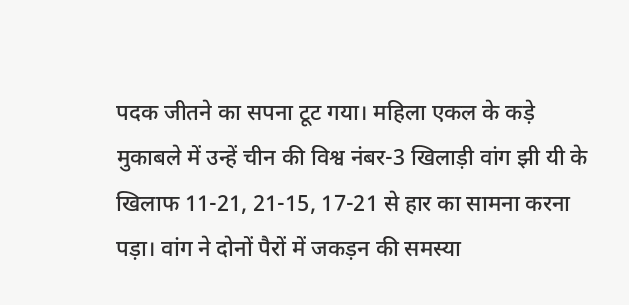पदक जीतने का सपना टूट गया। महिला एकल के कड़े मुकाबले में उन्हें चीन की विश्व नंबर-3 खिलाड़ी वांग झी यी के खिलाफ 11-21, 21-15, 17-21 से हार का सामना करना पड़ा। वांग ने दोनों पैरों में जकड़न की समस्या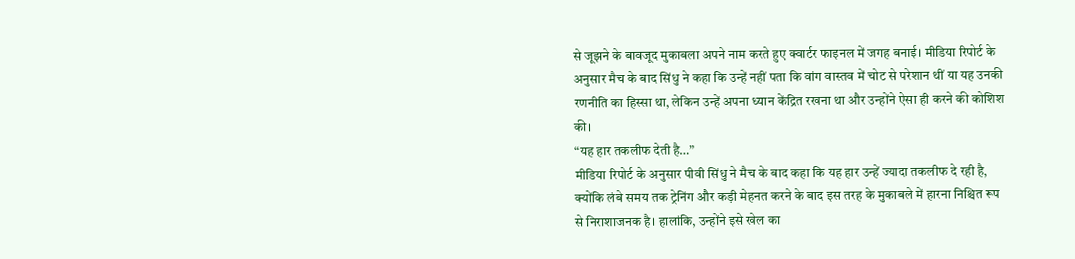से जूझने के बावजूद मुकाबला अपने नाम करते हुए क्वार्टर फाइनल में जगह बनाई। मीडिया रिपोर्ट के अनुसार मैच के बाद सिंधु ने कहा कि उन्हें नहीं पता कि वांग वास्तव में चोट से परेशान थीं या यह उनकी रणनीति का हिस्सा था, लेकिन उन्हें अपना ध्यान केंद्रित रखना था और उन्होंने ऐसा ही करने की कोशिश की।
“यह हार तकलीफ देती है…”
मीडिया रिपोर्ट के अनुसार पीवी सिंधु ने मैच के बाद कहा कि यह हार उन्हें ज्यादा तकलीफ दे रही है, क्योंकि लंबे समय तक ट्रेनिंग और कड़ी मेहनत करने के बाद इस तरह के मुकाबले में हारना निश्चित रूप से निराशाजनक है। हालांकि, उन्होंने इसे खेल का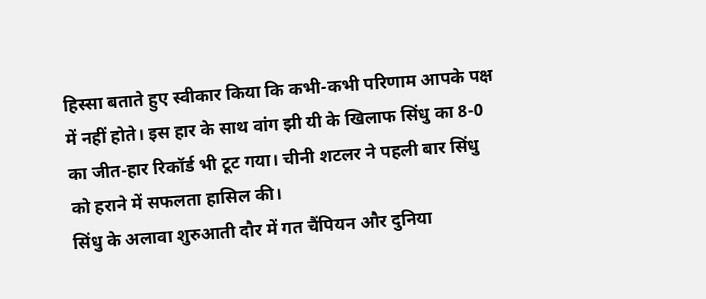हिस्सा बताते हुए स्वीकार किया कि कभी-कभी परिणाम आपके पक्ष में नहीं होते। इस हार के साथ वांग झी यी के खिलाफ सिंधु का 8-0 का जीत-हार रिकॉर्ड भी टूट गया। चीनी शटलर ने पहली बार सिंधु को हराने में सफलता हासिल की।
सिंधु के अलावा शुरुआती दौर में गत चैंपियन और दुनिया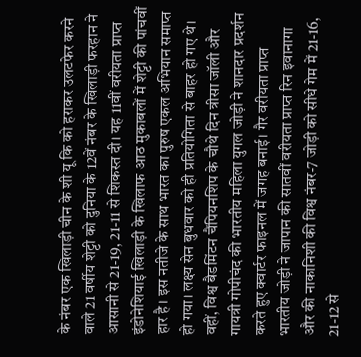के नंबर एक खिलाड़ी चीन के शी यू कि को हराकर उलटफेर करने वाले 21 वर्षीय शेट्टी को दुनिया के 12वें नंबर के खिलाड़ी फरहान ने आसानी से 21-19, 21-11 से शिकस्त दी। यह 11वीं वरीयता प्राप्त इंडोनेशियाई खिलाड़ी के खिलाफ आठ मुकाबलों में शेट्टी की पांचवीं हार है। इस नतीजे के साथ भारत का पुरुष एकल अभियान समाप्त हो गया। लक्ष्य सेन बुधवार को ही प्रतियोगिता से बाहर हो गए थे।
वहीं, विश्व बैडमिंटन चैंपियनशिप के चौथे दिन त्रीसा जॉली और गायत्री गोपीचंद की भारतीय महिला युगल जोड़ी ने शानदार प्रदर्शन करते हुए क्वार्टर फाइनल में जगह बनाई। गैर वरीयता प्राप्त भारतीय जोड़ी ने जापान की सातवीं वरीयता प्राप्त रिन इवानागा और की नाकानिशी की विश्व नंबर-7 जोड़ी को सीधे गेम में 21-16, 21-12 से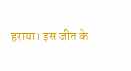हराया। इस जीत के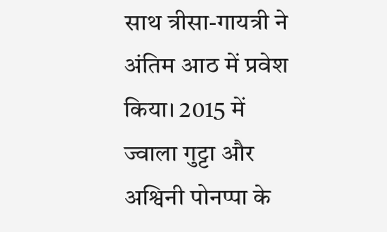साथ त्रीसा-गायत्री ने अंतिम आठ में प्रवेश किया। 2015 में ज्वाला गुट्टा और अश्विनी पोनप्पा के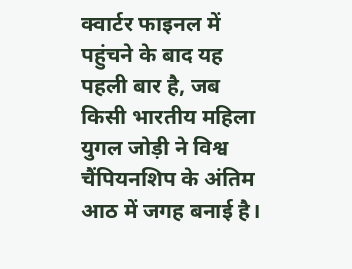क्वार्टर फाइनल में पहुंचने के बाद यह पहली बार है, जब किसी भारतीय महिला युगल जोड़ी ने विश्व चैंपियनशिप के अंतिम आठ में जगह बनाई है।